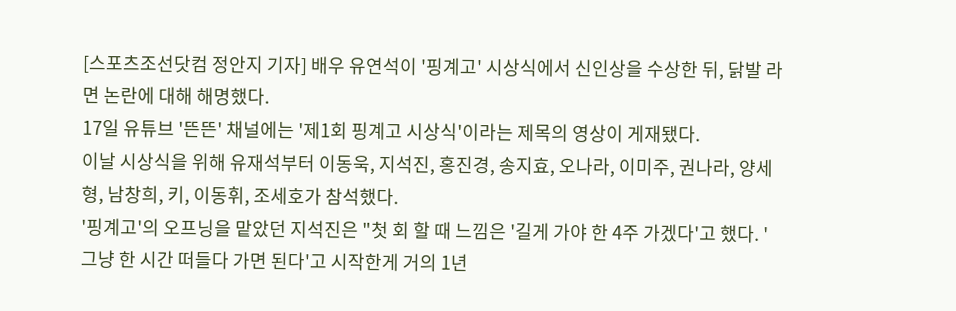[스포츠조선닷컴 정안지 기자] 배우 유연석이 '핑계고' 시상식에서 신인상을 수상한 뒤, 닭발 라면 논란에 대해 해명했다.
17일 유튜브 '뜬뜬' 채널에는 '제1회 핑계고 시상식'이라는 제목의 영상이 게재됐다.
이날 시상식을 위해 유재석부터 이동욱, 지석진, 홍진경, 송지효, 오나라, 이미주, 권나라, 양세형, 남창희, 키, 이동휘, 조세호가 참석했다.
'핑계고'의 오프닝을 맡았던 지석진은 "첫 회 할 때 느낌은 '길게 가야 한 4주 가겠다'고 했다. '그냥 한 시간 떠들다 가면 된다'고 시작한게 거의 1년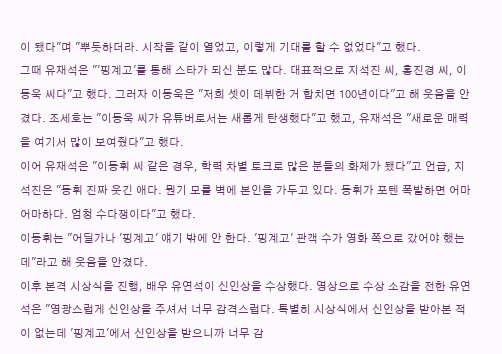이 됐다"며 "뿌듯하더라. 시작을 같이 열었고, 이렇게 기대를 할 수 없었다"고 했다.
그때 유재석은 "'핑계고'를 통해 스타가 되신 분도 많다. 대표적으로 지석진 씨, 홍진경 씨, 이동욱 씨다"고 했다. 그러자 이동욱은 "저희 셋이 데뷔한 거 합치면 100년이다"고 해 웃음을 안겼다. 조세호는 "이동욱 씨가 유튜버로서는 새롭게 탄생했다"고 했고, 유재석은 "새로운 매력을 여기서 많이 보여줬다"고 했다.
이어 유재석은 "이동휘 씨 같은 경우, 학력 차별 토크로 많은 분들의 화제가 됐다"고 언급, 지석진은 "동휘 진짜 웃긴 애다. 뭔기 모를 벽에 본인을 가두고 있다. 동휘가 포텐 폭발하면 어마어마하다. 엄청 수다쟁이다"고 했다.
이동휘는 "어딜가나 '핑계고' 얘기 밖에 안 한다. '핑계고' 관객 수가 영화 쪽으로 갔어야 했는데"라고 해 웃음을 안겼다.
이후 본격 시상식을 진행, 배우 유연석이 신인상을 수상했다. 영상으로 수상 소감을 전한 유연석은 "영광스럽게 신인상을 주셔서 너무 감격스럽다. 특별히 시상식에서 신인상을 받아본 적이 없는데 '핑계고'에서 신인상을 받으니까 너무 감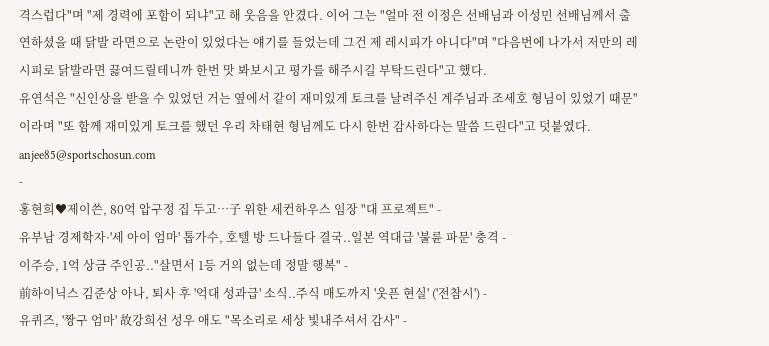격스럽다"며 "제 경력에 포함이 되냐"고 해 웃음을 안겼다. 이어 그는 "얼마 전 이정은 선배님과 이성민 선배님께서 출연하셨을 때 닭발 라면으로 논란이 있었다는 얘기를 들었는데 그건 제 레시피가 아니다"며 "다음번에 나가서 저만의 레시피로 닭발라면 끓여드릴테니까 한번 맛 봐보시고 평가를 해주시길 부탁드린다"고 했다.
유연석은 "신인상을 받을 수 있었던 거는 옆에서 같이 재미있게 토크를 날려주신 계주님과 조세호 형님이 있었기 때문"이라며 "또 함께 재미있게 토크를 했던 우리 차태현 형님께도 다시 한번 감사하다는 말씀 드린다"고 덧붙였다.
anjee85@sportschosun.com
-
홍현희♥제이쓴, 80억 압구정 집 두고…子 위한 세컨하우스 임장 "대 프로젝트" -
유부남 경제학자·'세 아이 엄마' 톱가수, 호텔 방 드나들다 결국..일본 역대급 '불륜 파문' 충격 -
이주승, 1억 상금 주인공.."살면서 1등 거의 없는데 정말 행복" -
前하이닉스 김준상 아나, 퇴사 후 '억대 성과급' 소식..주식 매도까지 '웃픈 현실' ('전참시') -
유퀴즈, '짱구 엄마' 故강희선 성우 애도 "목소리로 세상 빛내주셔서 감사" -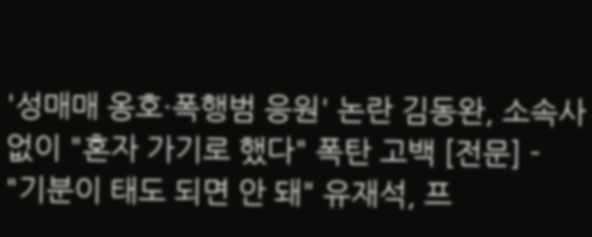'성매매 옹호·폭행범 응원' 논란 김동완, 소속사 없이 "혼자 가기로 했다" 폭탄 고백 [전문] -
"기분이 태도 되면 안 돼" 유재석, 프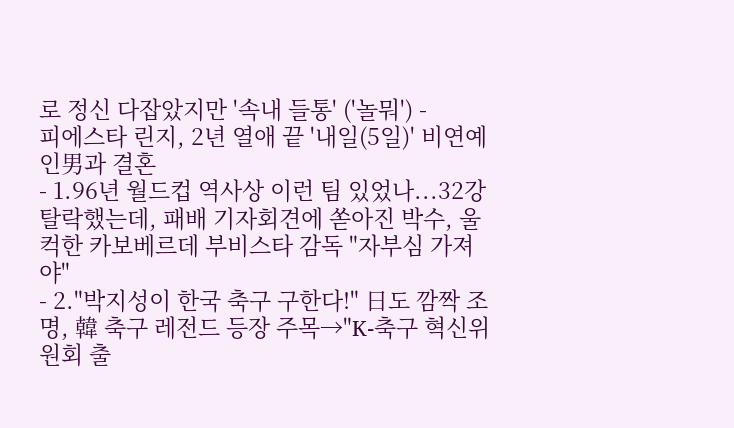로 정신 다잡았지만 '속내 들통' ('놀뭐') -
피에스타 린지, 2년 열애 끝 '내일(5일)' 비연예인男과 결혼
- 1.96년 월드컵 역사상 이런 팀 있었나...32강 탈락했는데, 패배 기자회견에 쏟아진 박수, 울컥한 카보베르데 부비스타 감독 "자부심 가져야"
- 2."박지성이 한국 축구 구한다!" 日도 깜짝 조명, 韓 축구 레전드 등장 주목→"K-축구 혁신위원회 출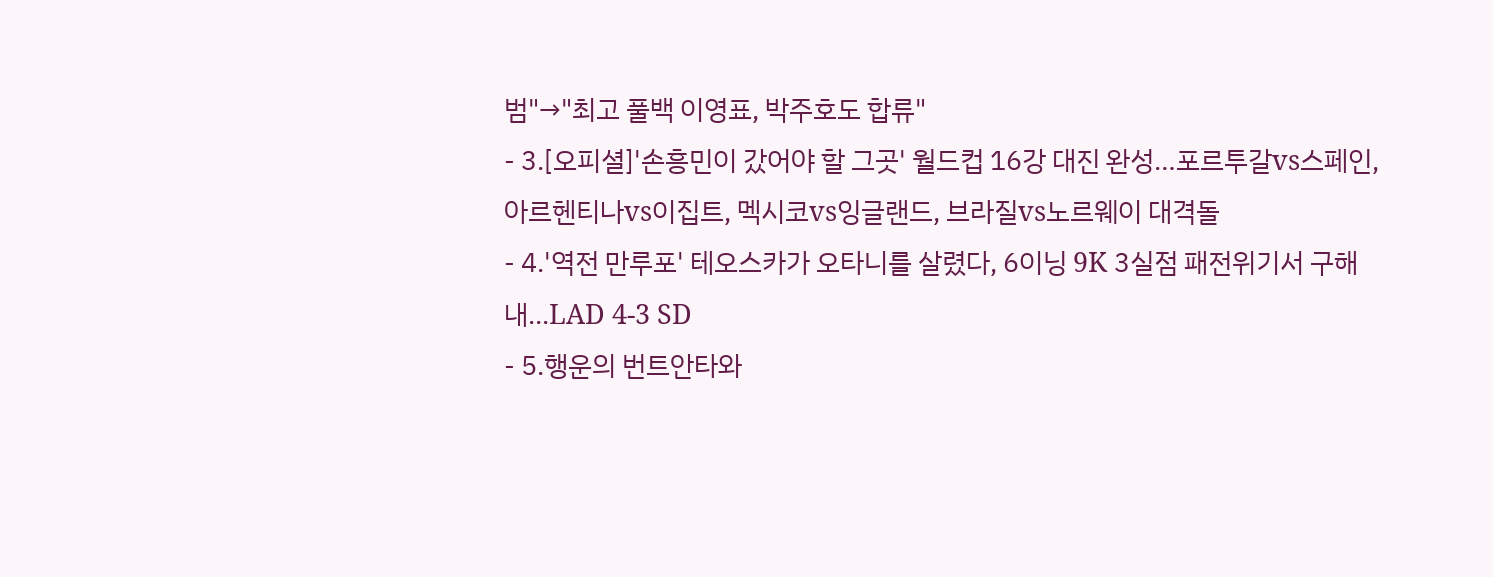범"→"최고 풀백 이영표, 박주호도 합류"
- 3.[오피셜]'손흥민이 갔어야 할 그곳' 월드컵 16강 대진 완성…포르투갈vs스페인, 아르헨티나vs이집트, 멕시코vs잉글랜드, 브라질vs노르웨이 대격돌
- 4.'역전 만루포' 테오스카가 오타니를 살렸다, 6이닝 9K 3실점 패전위기서 구해내...LAD 4-3 SD
- 5.행운의 번트안타와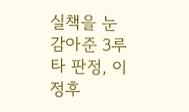실책을 눈감아준 3루타 판정, 이정후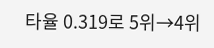타율 0.319로 5위→4위